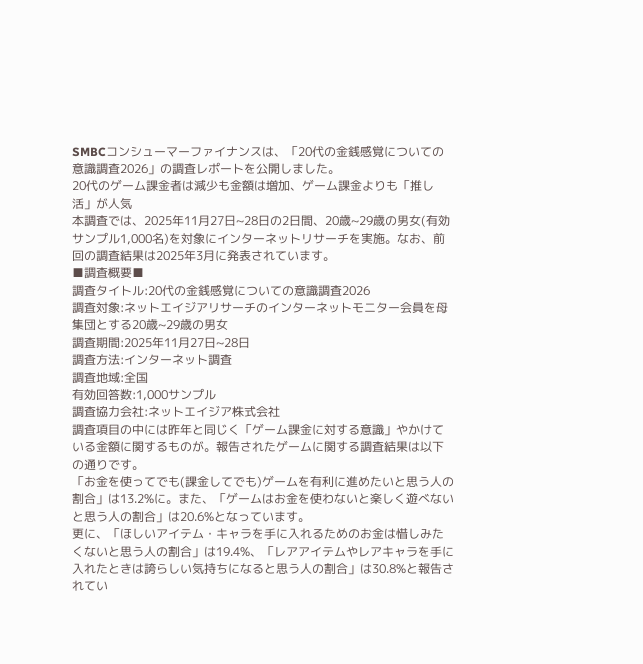SMBCコンシューマーファイナンスは、「20代の金銭感覚についての意識調査2026」の調査レポートを公開しました。
20代のゲーム課金者は減少も金額は増加、ゲーム課金よりも「推し活」が人気
本調査では、2025年11月27日~28日の2日間、20歳~29歳の男女(有効サンプル1,000名)を対象にインターネットリサーチを実施。なお、前回の調査結果は2025年3月に発表されています。
■調査概要■
調査タイトル:20代の金銭感覚についての意識調査2026
調査対象:ネットエイジアリサーチのインターネットモニター会員を母集団とする20歳~29歳の男女
調査期間:2025年11月27日~28日
調査方法:インターネット調査
調査地域:全国
有効回答数:1,000サンプル
調査協力会社:ネットエイジア株式会社
調査項目の中には昨年と同じく「ゲーム課金に対する意識」やかけている金額に関するものが。報告されたゲームに関する調査結果は以下の通りです。
「お金を使ってでも(課金してでも)ゲームを有利に進めたいと思う人の割合」は13.2%に。また、「ゲームはお金を使わないと楽しく遊べないと思う人の割合」は20.6%となっています。
更に、「ほしいアイテム・キャラを手に入れるためのお金は惜しみたくないと思う人の割合」は19.4%、「レアアイテムやレアキャラを手に入れたときは誇らしい気持ちになると思う人の割合」は30.8%と報告されてい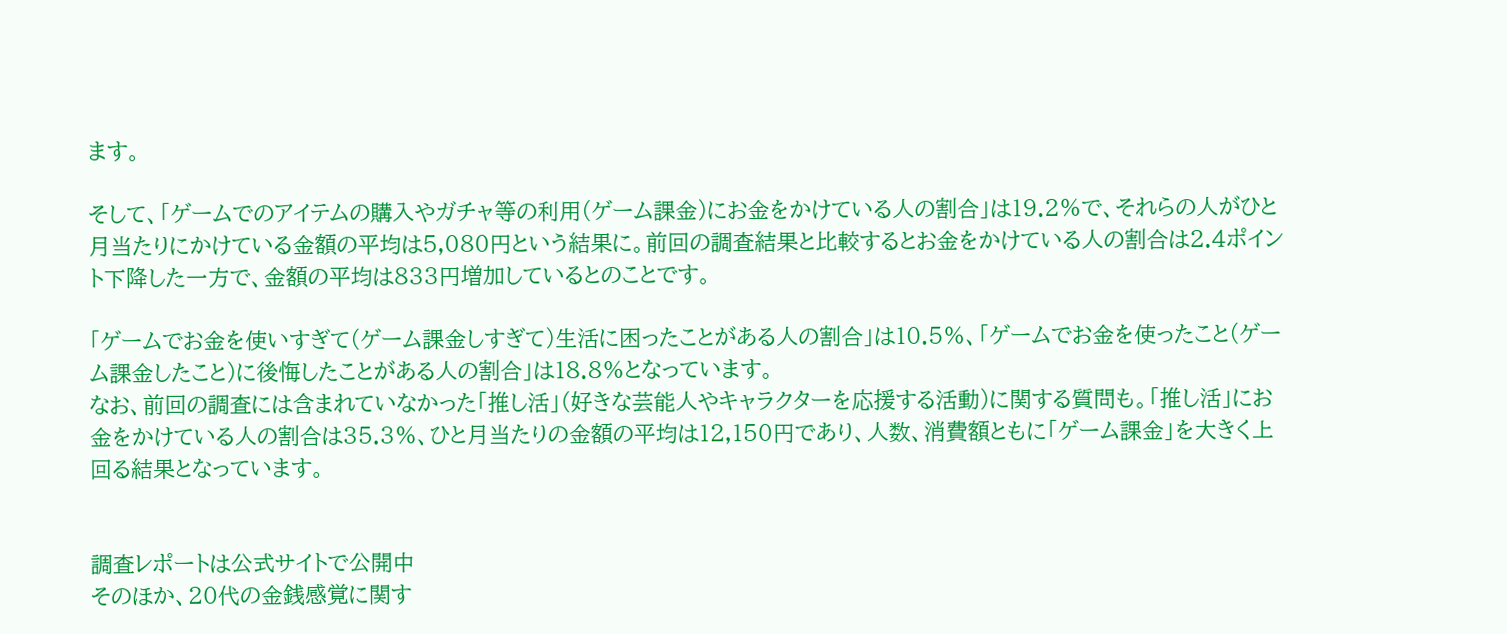ます。

そして、「ゲームでのアイテムの購入やガチャ等の利用(ゲーム課金)にお金をかけている人の割合」は19.2%で、それらの人がひと月当たりにかけている金額の平均は5,080円という結果に。前回の調査結果と比較するとお金をかけている人の割合は2.4ポイント下降した一方で、金額の平均は833円増加しているとのことです。

「ゲームでお金を使いすぎて(ゲーム課金しすぎて)生活に困ったことがある人の割合」は10.5%、「ゲームでお金を使ったこと(ゲーム課金したこと)に後悔したことがある人の割合」は18.8%となっています。
なお、前回の調査には含まれていなかった「推し活」(好きな芸能人やキャラクターを応援する活動)に関する質問も。「推し活」にお金をかけている人の割合は35.3%、ひと月当たりの金額の平均は12,150円であり、人数、消費額ともに「ゲーム課金」を大きく上回る結果となっています。


調査レポートは公式サイトで公開中
そのほか、20代の金銭感覚に関す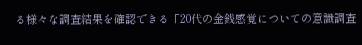る様々な調査結果を確認できる「20代の金銭感覚についての意識調査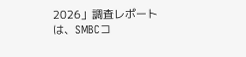2026」調査レポートは、SMBCコ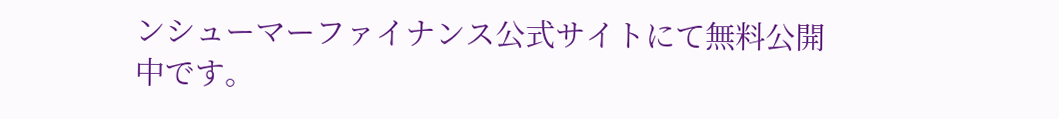ンシューマーファイナンス公式サイトにて無料公開中です。